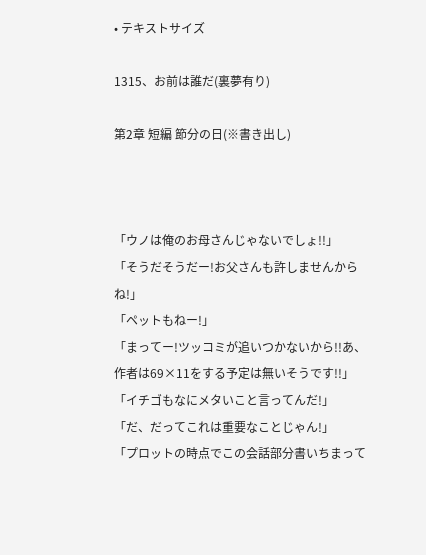• テキストサイズ

1315、お前は誰だ(裏夢有り)

第2章 短編 節分の日(※書き出し)



「ウノは俺のお母さんじゃないでしょ!!」
「そうだそうだー!お父さんも許しませんからね!」
「ペットもねー!」
「まってー!ツッコミが追いつかないから!!あ、作者は69×11をする予定は無いそうです!!」
「イチゴもなにメタいこと言ってんだ!」
「だ、だってこれは重要なことじゃん!」
「プロットの時点でこの会話部分書いちまって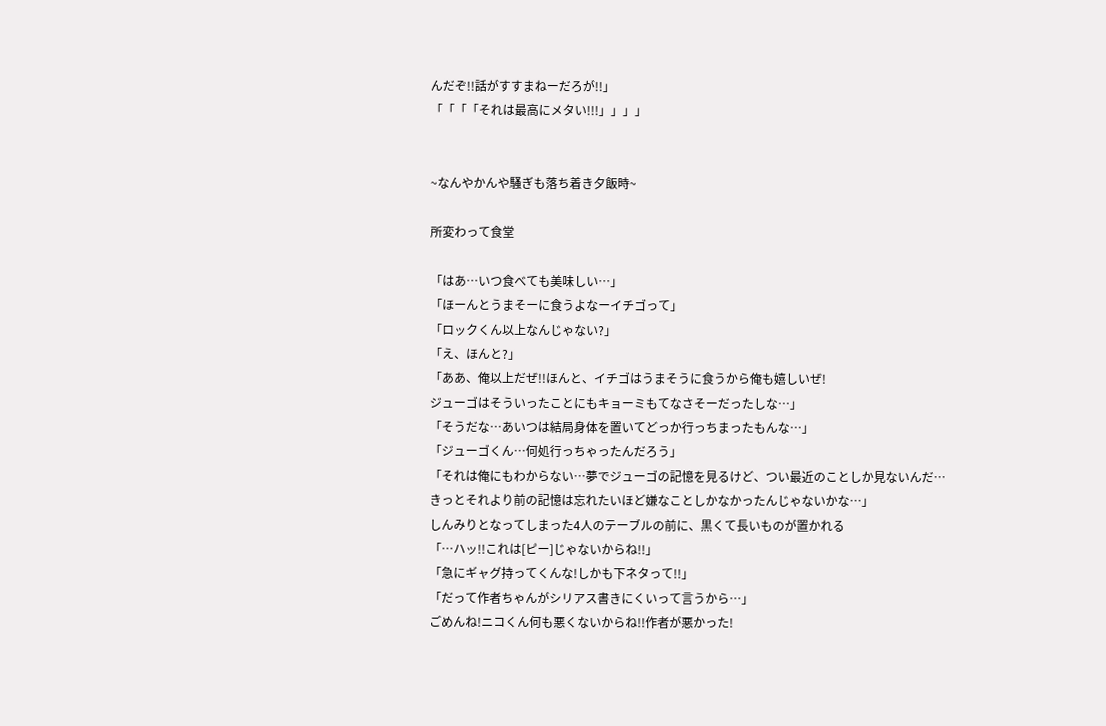んだぞ!!話がすすまねーだろが!!」
「「「「それは最高にメタい!!!」」」」


~なんやかんや騒ぎも落ち着き夕飯時~

所変わって食堂

「はあ…いつ食べても美味しい…」
「ほーんとうまそーに食うよなーイチゴって」
「ロックくん以上なんじゃない?」
「え、ほんと?」
「ああ、俺以上だぜ!!ほんと、イチゴはうまそうに食うから俺も嬉しいぜ!
ジューゴはそういったことにもキョーミもてなさそーだったしな…」
「そうだな…あいつは結局身体を置いてどっか行っちまったもんな…」
「ジューゴくん…何処行っちゃったんだろう」
「それは俺にもわからない…夢でジューゴの記憶を見るけど、つい最近のことしか見ないんだ…
きっとそれより前の記憶は忘れたいほど嫌なことしかなかったんじゃないかな…」
しんみりとなってしまった4人のテーブルの前に、黒くて長いものが置かれる
「…ハッ!!これは[ピー]じゃないからね!!」
「急にギャグ持ってくんな!しかも下ネタって!!」
「だって作者ちゃんがシリアス書きにくいって言うから…」
ごめんね!ニコくん何も悪くないからね!!作者が悪かった!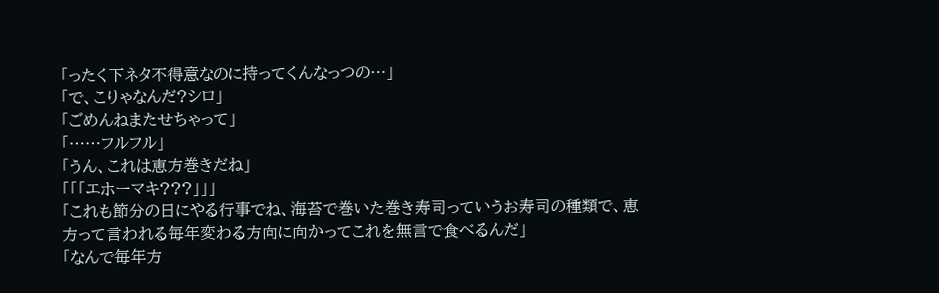「ったく下ネタ不得意なのに持ってくんなっつの…」
「で、こりゃなんだ?シロ」
「ごめんねまたせちゃって」
「……フルフル」
「うん、これは恵方巻きだね」
「「「エホーマキ???」」」
「これも節分の日にやる行事でね、海苔で巻いた巻き寿司っていうお寿司の種類で、恵方って言われる毎年変わる方向に向かってこれを無言で食べるんだ」
「なんで毎年方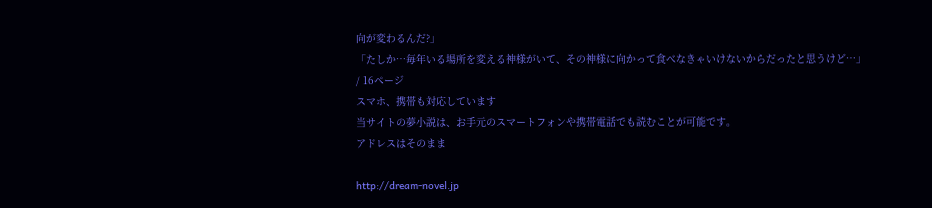向が変わるんだ?」
「たしか…毎年いる場所を変える神様がいて、その神様に向かって食べなきゃいけないからだったと思うけど…」
/ 16ページ
スマホ、携帯も対応しています
当サイトの夢小説は、お手元のスマートフォンや携帯電話でも読むことが可能です。
アドレスはそのまま

http://dream-novel.jp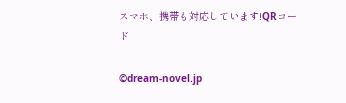スマホ、携帯も対応しています!QRコード

©dream-novel.jp